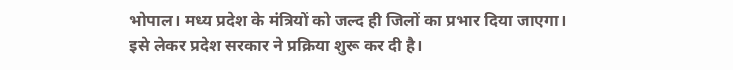भोपाल। मध्य प्रदेश के मंत्रियों को जल्द ही जिलों का प्रभार दिया जाएगा। इसे लेकर प्रदेश सरकार ने प्रक्रिया शुरू कर दी है।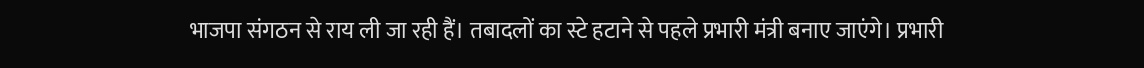भाजपा संगठन से राय ली जा रही हैं। तबादलों का स्टे हटाने से पहले प्रभारी मंत्री बनाए जाएंगे। प्रभारी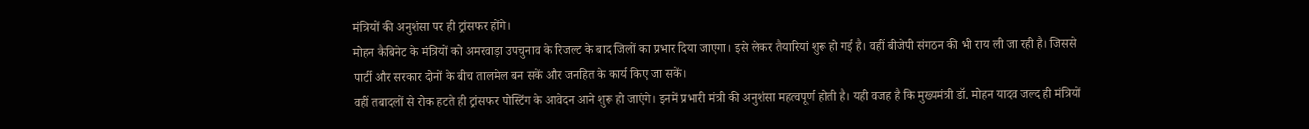मंत्रियों की अनुशंसा पर ही ट्रांसफर होंगे।
मोहन कैबिनेट के मंत्रियों को अमरवाड़ा उपचुनाव के रिजल्ट के बाद जिलों का प्रभार दिया जाएगा। इसे लेकर तैयारियां शुरू हो गई है। वहीं बीजेपी संगठन की भी राय ली जा रही है। जिससे पार्टी और सरकार दोनों के बीच तालमेल बन सकें और जनहित के कार्य किए जा सकें।
वहीं तबादलों से रोक हटते ही ट्रांसफर पोस्टिंग के आवेदन आने शुरू हो जाएंगे। इनमें प्रभारी मंत्री की अनुशंसा महत्वपूर्ण होती है। यही वजह है कि मुख्यमंत्री डॉ. मोहन यादव जल्द ही मंत्रियों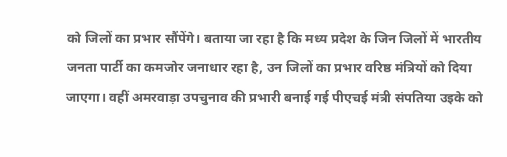को जिलों का प्रभार सौंपेंगे। बताया जा रहा है कि मध्य प्रदेश के जिन जिलों में भारतीय जनता पार्टी का कमजोर जनाधार रहा है, उन जिलों का प्रभार वरिष्ठ मंत्रियों को दिया जाएगा। वहीं अमरवाड़ा उपचुनाव की प्रभारी बनाई गई पीएचई मंत्री संपतिया उइके को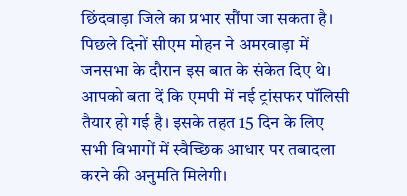छिंदवाड़ा जिले का प्रभार सौंपा जा सकता है। पिछले दिनों सीएम मोहन ने अमरवाड़ा में जनसभा के दौरान इस बात के संकेत दिए थे।
आपको बता दें कि एमपी में नई ट्रांसफर पॉलिसी तैयार हो गई है। इसके तहत 15 दिन के लिए सभी विभागों में स्वैच्छिक आधार पर तबादला करने की अनुमति मिलेगी।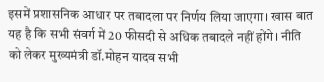इसमें प्रशासनिक आधार पर तबादला पर निर्णय लिया जाएगा। खास बात यह है कि सभी संवर्ग में 20 फीसदी से अधिक तबादले नहीं होंगे। नीति को लेकर मुख्यमंत्री डॉ.मोहन यादव सभी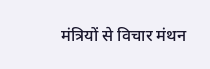मंत्रियों से विचार मंथन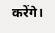करेंगे।